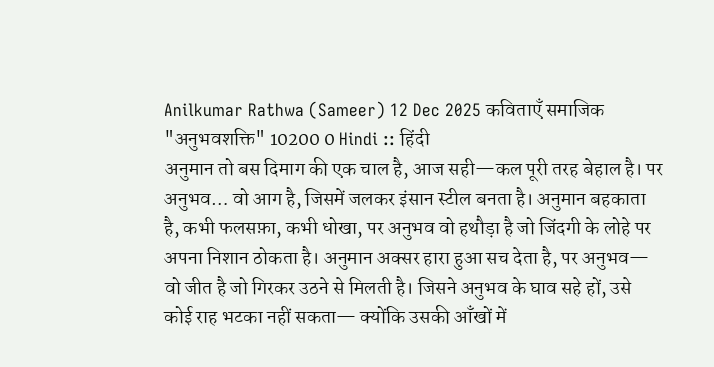Anilkumar Rathwa (Sameer) 12 Dec 2025 कविताएँ समाजिक "अनुभवशक्ति" 10200 0 Hindi :: हिंदी
अनुमान तो बस दिमाग की एक चाल है, आज सही—कल पूरी तरह बेहाल है। पर अनुभव… वो आग है, जिसमें जलकर इंसान स्टील बनता है। अनुमान बहकाता है, कभी फलसफ़ा, कभी धोखा, पर अनुभव वो हथौड़ा है जो जिंदगी के लोहे पर अपना निशान ठोकता है। अनुमान अक्सर हारा हुआ सच देता है, पर अनुभव— वो जीत है जो गिरकर उठने से मिलती है। जिसने अनुभव के घाव सहे हों, उसे कोई राह भटका नहीं सकता— क्योंकि उसकी आँखों में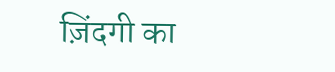ज़िंदगी का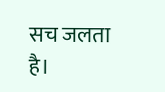सच जलता है।